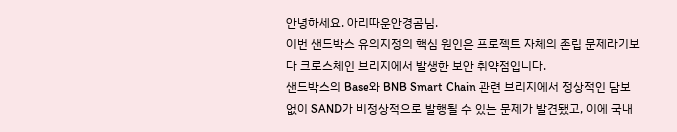안녕하세요. 아리따운안경곰님.
이번 샌드박스 유의지정의 핵심 원인은 프로젝트 자체의 존립 문제라기보다 크로스체인 브리지에서 발생한 보안 취약점입니다.
샌드박스의 Base와 BNB Smart Chain 관련 브리지에서 정상적인 담보 없이 SAND가 비정상적으로 발행될 수 있는 문제가 발견됐고, 이에 국내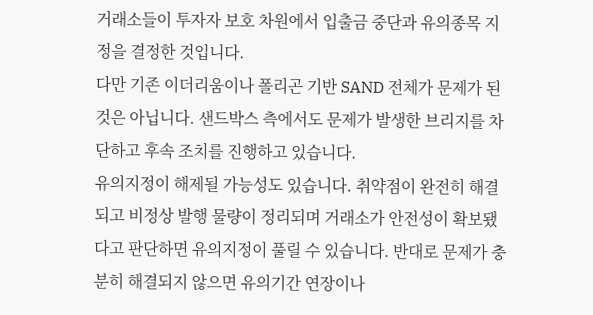거래소들이 투자자 보호 차원에서 입출금 중단과 유의종목 지정을 결정한 것입니다.
다만 기존 이더리움이나 폴리곤 기반 SAND 전체가 문제가 된 것은 아닙니다. 샌드박스 측에서도 문제가 발생한 브리지를 차단하고 후속 조치를 진행하고 있습니다.
유의지정이 해제될 가능성도 있습니다. 취약점이 완전히 해결되고 비정상 발행 물량이 정리되며 거래소가 안전성이 확보됐다고 판단하면 유의지정이 풀릴 수 있습니다. 반대로 문제가 충분히 해결되지 않으면 유의기간 연장이나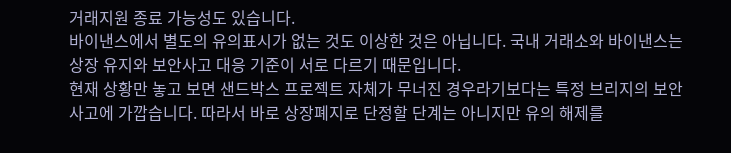거래지원 종료 가능성도 있습니다.
바이낸스에서 별도의 유의표시가 없는 것도 이상한 것은 아닙니다. 국내 거래소와 바이낸스는 상장 유지와 보안사고 대응 기준이 서로 다르기 때문입니다.
현재 상황만 놓고 보면 샌드박스 프로젝트 자체가 무너진 경우라기보다는 특정 브리지의 보안사고에 가깝습니다. 따라서 바로 상장폐지로 단정할 단계는 아니지만 유의 해제를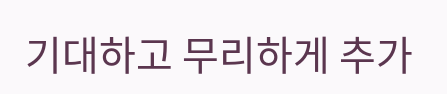기대하고 무리하게 추가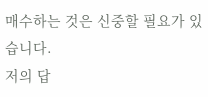매수하는 것은 신중할 필요가 있습니다.
저의 답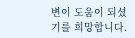변이 도움이 되셨기를 희망합니다.